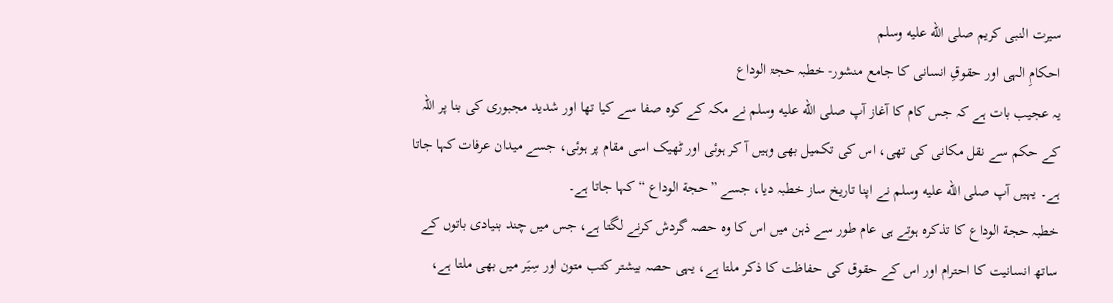سیرت النبی کریم صلى الله عليه وسلم
احکامِ الہی اور حقوقِ انسانی کا جامع منشور- خطبہ حجۃ الوداع
یہ عجیب بات ہے کہ جس کام کا آغاز آپ صلى الله عليه وسلم نے مکہ کے کوہ صفا سے کیا تھا اور شدید مجبوری کی بنا پر اللہ کے حکم سے نقل مکانی کی تھی، اس کی تکمیل بھی وہیں آ کر ہوئی اور ٹھیک اسی مقام پر ہوئی، جسے میدان عرفات کہا جاتا ہے۔ یہیں آپ صلى الله عليه وسلم نے اپنا تاریخ ساز خطبہ دیا، جسے ”حجة الوداع “ کہا جاتا ہے۔
خطبہ حجة الوداع کا تذکرہ ہوتے ہی عام طور سے ذہن میں اس کا وہ حصہ گردش کرنے لگتا ہے، جس میں چند بنیادی باتوں کے ساتھ انسانیت کا احترام اور اس کے حقوق کی حفاظت کا ذکر ملتا ہے، یہی حصہ بیشتر کتب متون اور سِیَر میں بھی ملتا ہے،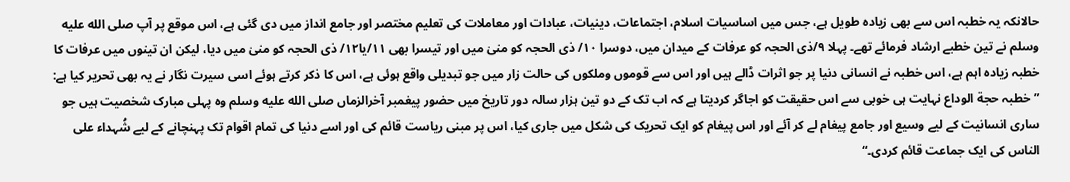حالانکہ یہ خطبہ اس سے بھی زیادہ طویل ہے، جس میں اساسیات اسلام، اجتماعات، دینیات، عبادات اور معاملات کی تعلیم مختصر اور جامع انداز میں دی گئی ہے، اس موقع پر آپ صلى الله عليه وسلم نے تین خطبے ارشاد فرمائے تھے۔ پہلا ۹/ذی الحجہ کو عرفات کے میدان میں، دوسرا ۱۰/ ذی الحجہ کو منیٰ میں اور تیسرا بھی ۱۱/یا۱۲/ ذی الحجہ کو منیٰ میں دیا، لیکن ان تینوں میں عرفات کا خطبہ زیادہ اہم ہے، اس خطبہ نے انسانی دنیا پر جو اثرات ڈالے ہیں اور اس سے قوموں وملکوں کی حالت زار میں جو تبدیلی واقع ہوئی ہے، اس کا ذکر کرتے ہوئے اسی سیرت نگار نے یہ بھی تحریر کیا ہے:
”خطبہ حجة الوداع نہایت ہی خوبی سے اس حقیقت کو اجاگر کردیتا ہے کہ اب تک کے دو تین ہزار سالہ دور تاریخ میں حضور پیغمبر آخرالزماں صلى الله عليه وسلم وہ پہلی مبارک شخصیت ہیں جو ساری انسانیت کے لیے وسیع اور جامع پیغام لے کر آئے اور اس پیغام کو ایک تحریک کی شکل میں جاری کیا، اس پر مبنی ریاست قائم کی اور اسے دنیا کی تمام اقوام تک پہنچانے کے لیے شُہداء علی الناس کی ایک جماعت قائم کردی۔“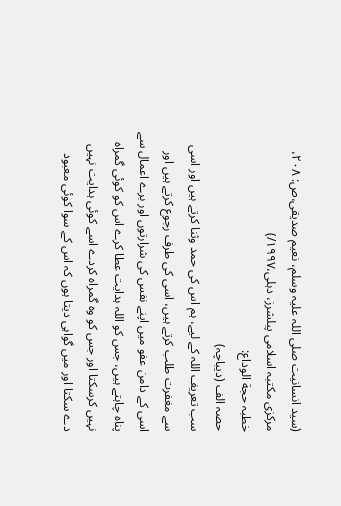(سید انسانیت صلی اللہ علیہ وسلم، نعیم صدیقی،ص: ۲۰۸، مرکزی مکتبہ اسلامی پبلشرز، دہلی،۱۹۹۷/)
خطبہ حجة الوداع:
حصہ الف (دیباچہ)
سب تعریف اللہ کے لیے، ہم اس کی حمد وثنا کرتے ہیں اور اسی سے مغفرت طلب کرتے ہیں، اسی کی طرف رجوع کرتے ہیں اور اسی کے دامن عفو میں اپنے نفس کی شرارتوں اور برے اعمال سے پناہ چاہتے ہیں، جس کو اللہ ہدایت عطا کرے اس کو کوئی گمراہ نہیں کرسکتا اور جس کو وہ گمراہ کردے اسے کوئی ہدایت نہیں دے سکتا اور میں گواہی دیتا ہوں کہ اس کے سوا کوئی معبود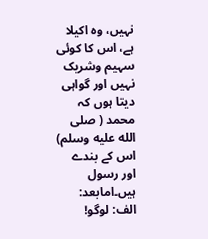نہیں، وہ اکیلا ہے، اس کا کوئی سہیم وشریک نہیں اور گواہی دیتا ہوں کہ محمد ( صلى الله عليه وسلم) اس کے بندے اور رسول ہیں۔امابعد:
الف: لوگو!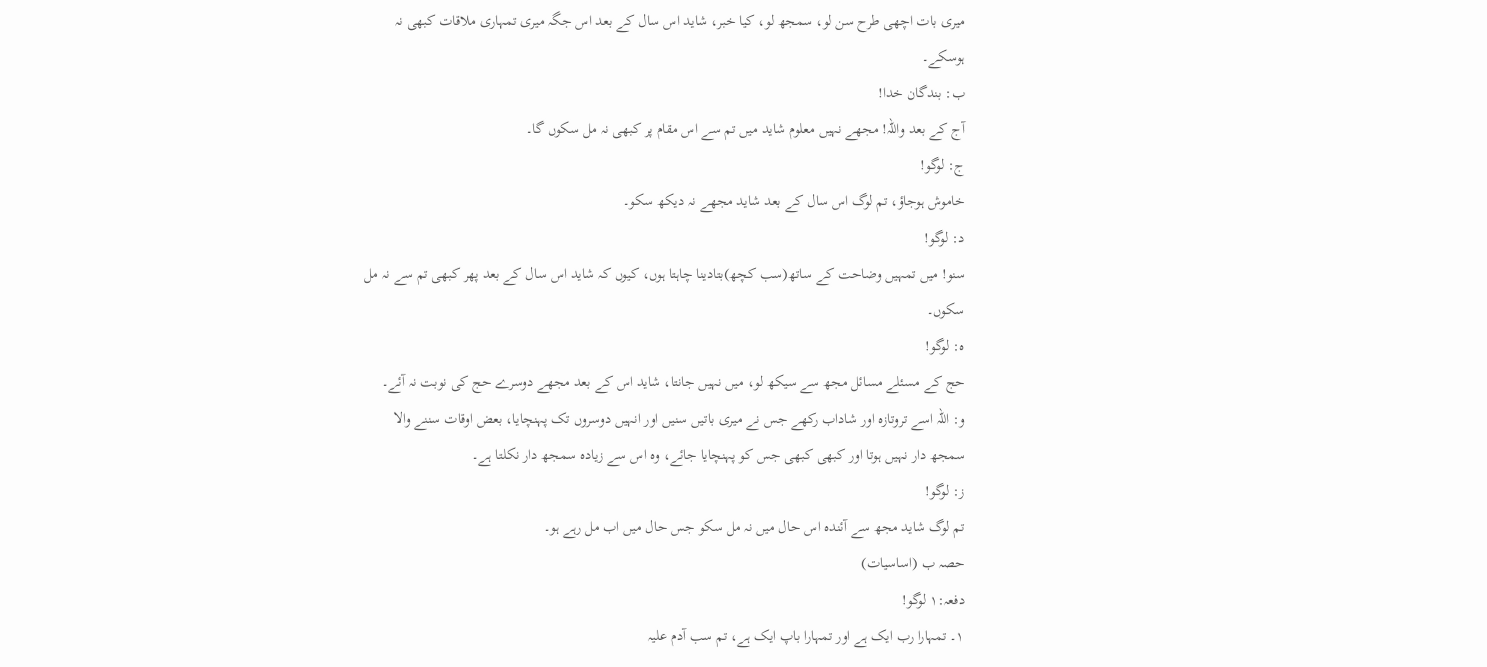میری بات اچھی طرح سن لو، سمجھ لو، کیا خبر، شاید اس سال کے بعد اس جگہ میری تمہاری ملاقات کبھی نہ ہوسکے۔
ب: بندگان خدا!
آج کے بعد واللہ! مجھے نہیں معلوم شاید میں تم سے اس مقام پر کبھی نہ مل سکوں گا۔
ج: لوگو!
خاموش ہوجاؤ، تم لوگ اس سال کے بعد شاید مجھے نہ دیکھ سکو۔
د: لوگو!
سنو! میں تمہیں وضاحت کے ساتھ(سب کچھ)بتادینا چاہتا ہوں، کیوں کہ شاید اس سال کے بعد پھر کبھی تم سے نہ مل سکوں۔
ہ: لوگو!
حج کے مسئلے مسائل مجھ سے سیکھ لو، میں نہیں جانتا، شاید اس کے بعد مجھے دوسرے حج کی نوبت نہ آئے۔
و: اللہ اسے تروتازہ اور شاداب رکھے جس نے میری باتیں سنیں اور انہیں دوسروں تک پہنچایا، بعض اوقات سننے والا سمجھ دار نہیں ہوتا اور کبھی کبھی جس کو پہنچایا جائے، وہ اس سے زیادہ سمجھ دار نکلتا ہے۔
ز: لوگو!
تم لوگ شاید مجھ سے آئندہ اس حال میں نہ مل سکو جس حال میں اب مل رہے ہو۔
حصہ ب (اساسیات)
دفعہ:۱ لوگو!
۱۔ تمہارا رب ایک ہے اور تمہارا باپ ایک ہے، تم سب آدم علیہ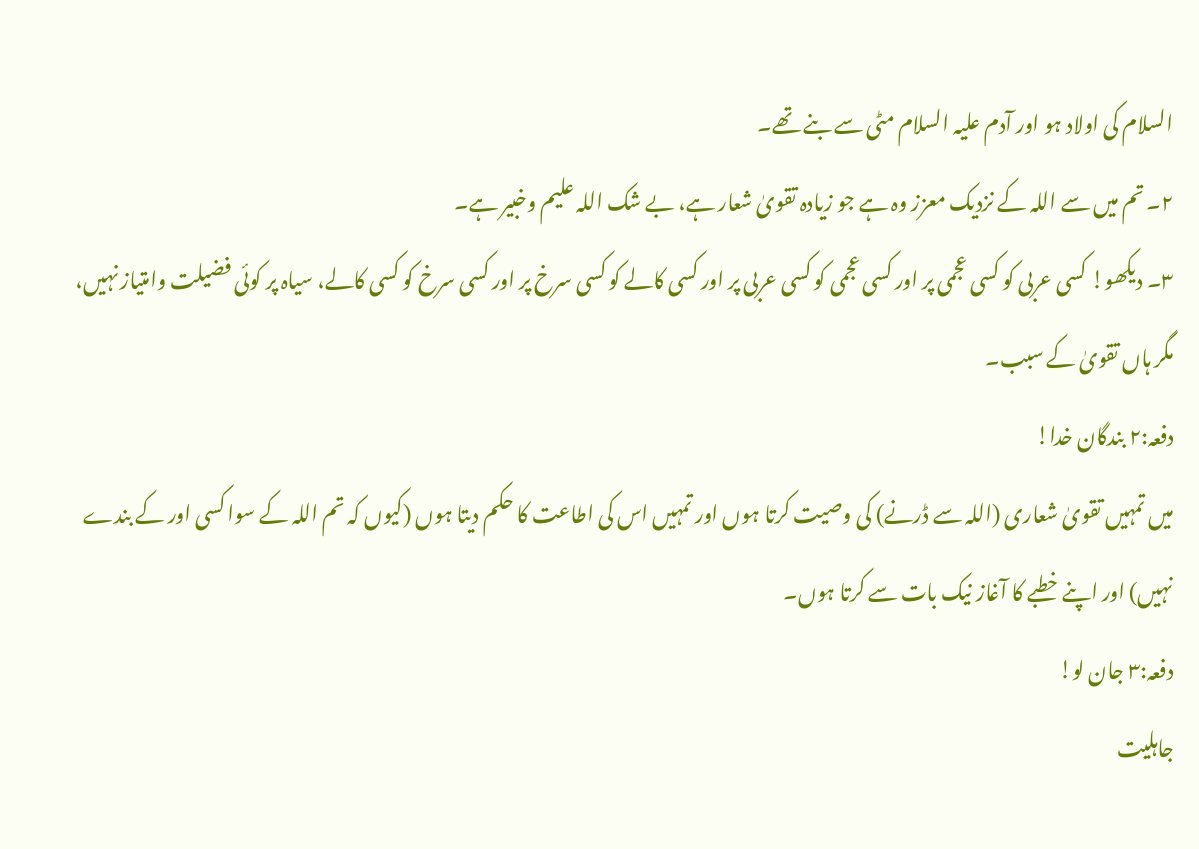السلام کی اولاد ہو اور آدم علیہ السلام مٹی سے بنے تھے۔
۲۔ تم میں سے اللہ کے نزدیک معزز وہ ہے جو زیادہ تقویٰ شعار ہے، بے شک اللہ علیم وخبیر ہے۔
۳۔ دیکھو! کسی عربی کو کسی عجمی پر اور کسی عجمی کو کسی عربی پر اور کسی کالے کو کسی سرخ پر اور کسی سرخ کو کسی کالے، سیاہ پر کوئی فضیلت وامتیاز نہیں، مگر ہاں تقویٰ کے سبب۔
دفعہ:۲ بندگان خدا!
میں تمہیں تقویٰ شعاری (اللہ سے ڈرنے) کی وصیت کرتا ہوں اور تمہیں اس کی اطاعت کا حکم دیتا ہوں (کیوں کہ تم اللہ کے سوا کسی اور کے بندے نہیں) اور اپنے خطبے کا آغاز نیک بات سے کرتا ہوں۔
دفعہ:۳ جان لو!
جاہلیت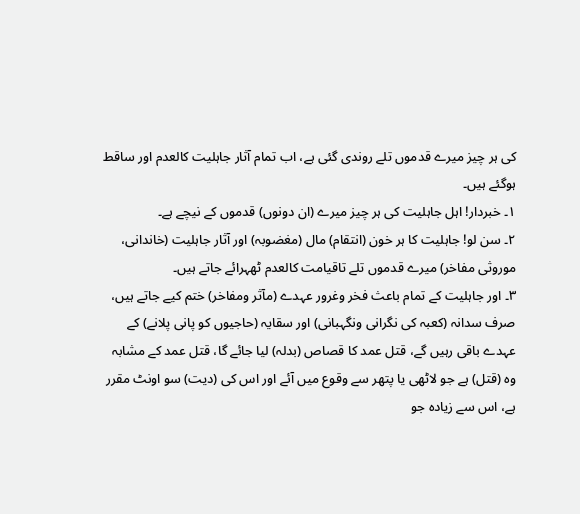کی ہر چیز میرے قدموں تلے روندی گئی ہے، اب تمام آثار جاہلیت کالعدم اور ساقط ہوگئے ہیں۔
۱۔ خبردار! اہل جاہلیت کی ہر چیز میرے (ان دونوں) قدموں کے نیچے ہے۔
۲۔ سن لو! جاہلیت کا ہر خون (انتقام) مال (مغضوبہ) اور آثار جاہلیت (خاندانی، موروثی مفاخر) میرے قدموں تلے تاقیامت کالعدم ٹھہرائے جاتے ہیں۔
۳۔ اور جاہلیت کے تمام باعث فخر وغرور عہدے (مآثر ومفاخر) ختم کیے جاتے ہیں، صرف سدانہ (کعبہ کی نگرانی ونگہبانی) اور سقایہ (حاجیوں کو پانی پلانے) کے عہدے باقی رہیں گے، قتل عمد کا قصاص (بدلہ) لیا جائے گا، قتل عمد کے مشابہ وہ (قتل) ہے جو لاٹھی یا پتھر سے وقوع میں آئے اور اس کی (دیت) سو اونٹ مقرر ہے، اس سے زیادہ جو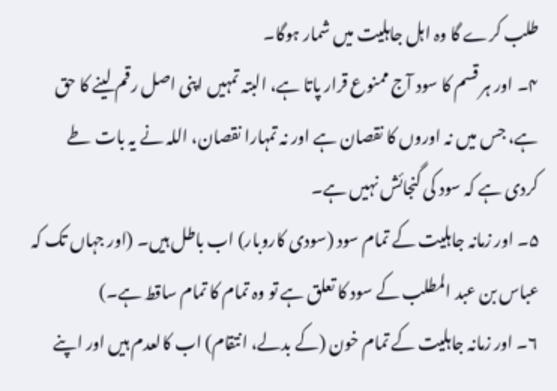طلب کرے گا وہ اہل جاہلیت میں شمار ہوگا۔
۴۔ اور ہر قسم کا سود آج ممنوع قرار پاتا ہے، البتہ تمہیں اپنی اصل رقم لینے کا حق ہے، جس میں نہ اوروں کا نقصان ہے اور نہ تمہارا نقصان، اللہ نے یہ بات طے کردی ہے کہ سود کی گنجائش نہیں ہے۔
۵۔ اور زمانہ جاہلیت کے تمام سود (سودی کاروبار) اب باطل ہیں۔ (اور جہاں تک کہ عباس بن عبد المطلب کے سود کا تعلق ہے تو وہ تمام کا تمام ساقط ہے۔)
۶۔ اور زمانہ جاہلیت کے تمام خون (کے بدلے، انتقام) اب کالعدم ہیں اور اپنے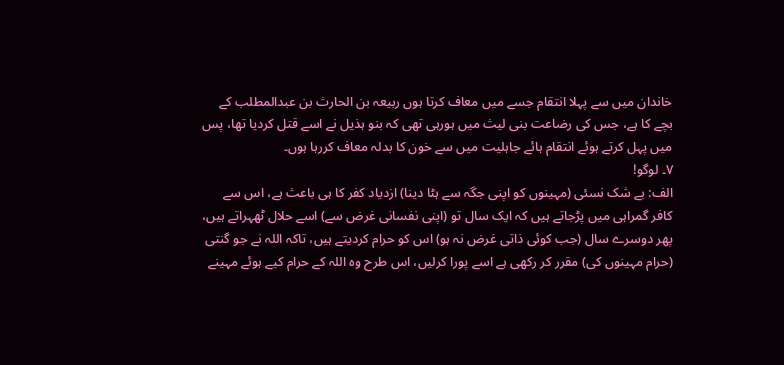خاندان میں سے پہلا انتقام جسے میں معاف کرتا ہوں ربیعہ بن الحارث بن عبدالمطلب کے بچے کا ہے، جس کی رضاعت بنی لیث میں ہورہی تھی کہ بنو ہذیل نے اسے قتل کردیا تھا، پس میں پہل کرتے ہوئے انتقام ہائے جاہلیت میں سے خون کا بدلہ معاف کررہا ہوں۔
۷۔ لوگو!
الف: بے شک نسئی (مہینوں کو اپنی جگہ سے ہٹا دینا) ازدیاد کفر کا ہی باعث ہے، اس سے کافر گمراہی میں پڑجاتے ہیں کہ ایک سال تو (اپنی نفسانی غرض سے) اسے حلال ٹھہراتے ہیں، پھر دوسرے سال (جب کوئی ذاتی غرض نہ ہو) اس کو حرام کردیتے ہیں، تاکہ اللہ نے جو گنتی (حرام مہینوں کی) مقرر کر رکھی ہے اسے پورا کرلیں، اس طرح وہ اللہ کے حرام کیے ہوئے مہینے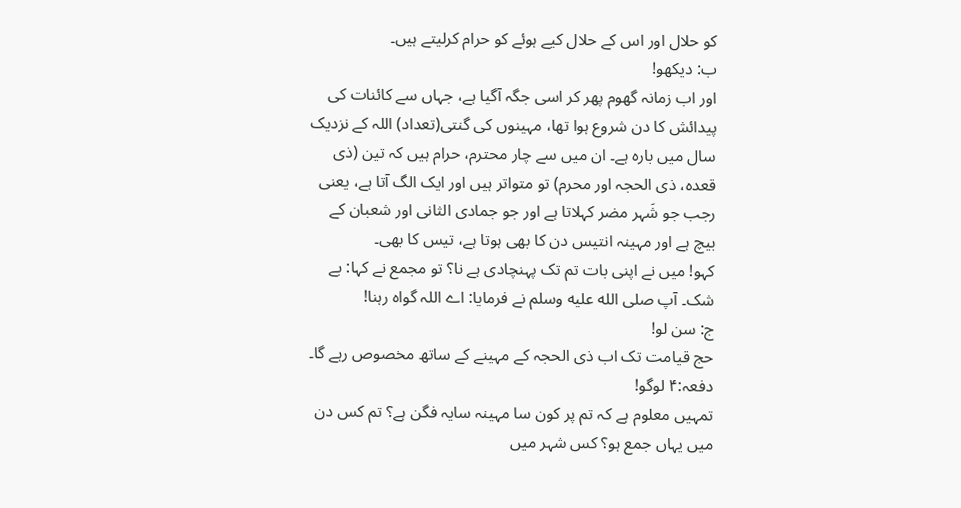کو حلال اور اس کے حلال کیے ہوئے کو حرام کرلیتے ہیں۔
ب: دیکھو!
اور اب زمانہ گھوم پھر کر اسی جگہ آگیا ہے، جہاں سے کائنات کی پیدائش کا دن شروع ہوا تھا، مہینوں کی گنتی(تعداد) اللہ کے نزدیک سال میں بارہ ہے۔ ان میں سے چار محترم، حرام ہیں کہ تین (ذی قعدہ، ذی الحجہ اور محرم) تو متواتر ہیں اور ایک الگ آتا ہے، یعنی رجب جو شَہر مضر کہلاتا ہے اور جو جمادی الثانی اور شعبان کے بیچ ہے اور مہینہ انتیس دن کا بھی ہوتا ہے، تیس کا بھی۔
کہو! میں نے اپنی بات تم تک پہنچادی ہے نا؟ تو مجمع نے کہا: بے شک۔ آپ صلى الله عليه وسلم نے فرمایا: اے اللہ گواہ رہنا!
ج: سن لو!
حج قیامت تک اب ذی الحجہ کے مہینے کے ساتھ مخصوص رہے گا۔
دفعہ:۴ لوگو!
تمہیں معلوم ہے کہ تم پر کون سا مہینہ سایہ فگن ہے؟ تم کس دن میں یہاں جمع ہو؟ کس شہر میں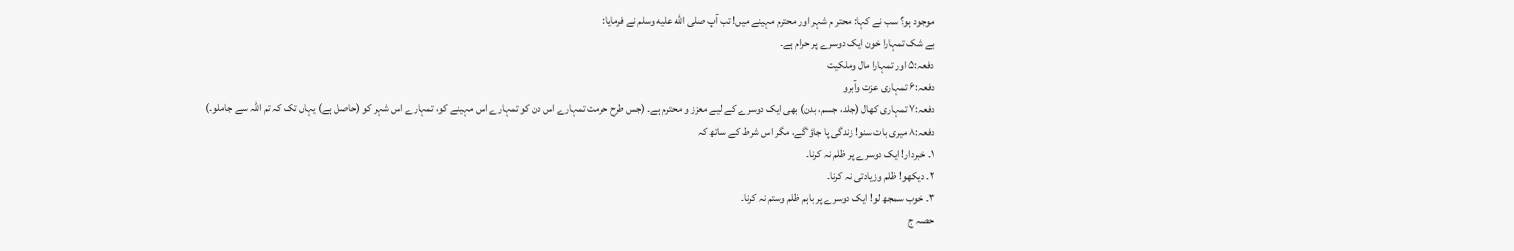موجود ہو؟ سب نے کہا: محتر م شہر اور محترم مہینے میں! تب آپ صلى الله عليه وسلم نے فرمایا:
بے شک تمہارا خون ایک دوسرے پر حرام ہے۔
دفعہ:۵ اور تمہارا مال وملکیت
دفعہ:۶ تمہاری عزت وآبرو
دفعہ:۷ تمہاری کھال (جلد، جسم، بدن) بھی ایک دوسرے کے لیے معزز و محترم ہے۔ (جس طرح حرمت تمہارے اس دن کو تمہارے اس مہینے کو، تمہارے اس شہر کو (حاصل ہے) یہاں تک کہ تم اللہ سے جاملو۔)
دفعہ:۸ میری بات سنو! زندگی پا جاؤٴگے، مگر اس شرط کے ساتھ کہ
۱۔ خبردار! ایک دوسرے پر ظلم نہ کرنا۔
۲۔ دیکھو! ظلم وزیادتی نہ کرنا۔
۳۔ خوب سمجھ لو! ایک دوسرے پر باہم ظلم وستم نہ کرنا۔
حصہ ج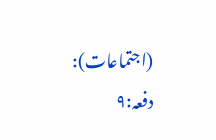(اجتماعات):
دفعہ:۹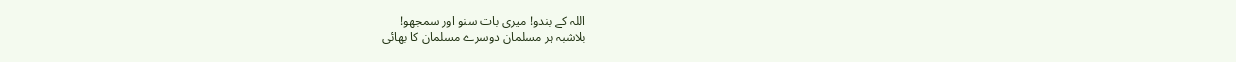اللہ کے بندو! میری بات سنو اور سمجھو!
بلاشبہ ہر مسلمان دوسرے مسلمان کا بھائی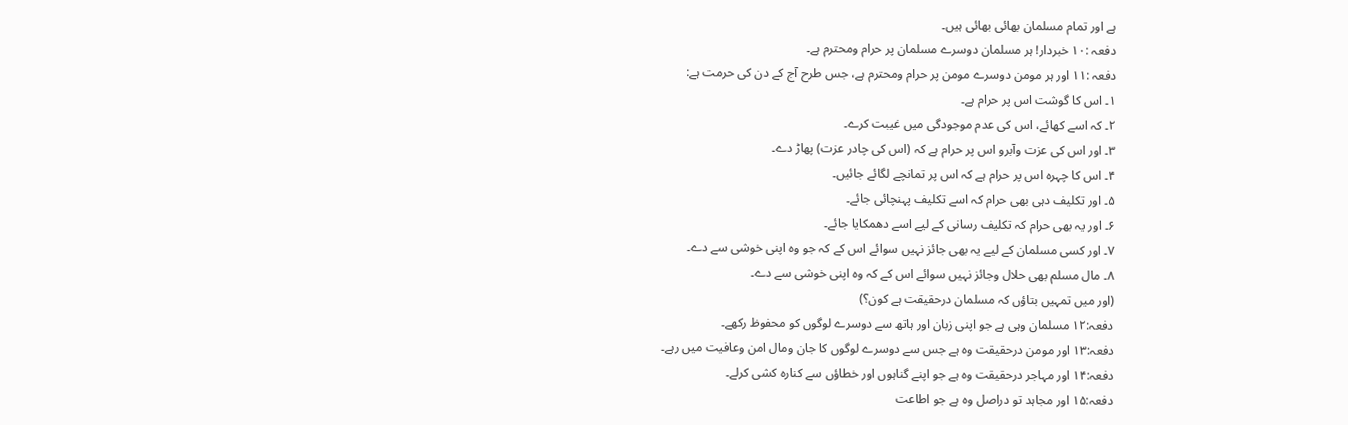ہے اور تمام مسلمان بھائی بھائی ہیں۔
دفعہ :۱۰ خبردار! ہر مسلمان دوسرے مسلمان پر حرام ومحترم ہے۔
دفعہ :۱۱ اور ہر مومن دوسرے مومن پر حرام ومحترم ہے، جس طرح آج کے دن کی حرمت ہے:
۱۔ اس کا گوشت اس پر حرام ہے۔
۲۔ کہ اسے کھائے، اس کی عدم موجودگی میں غیبت کرے۔
۳۔ اور اس کی عزت وآبرو اس پر حرام ہے کہ (اس کی چادر عزت) پھاڑ دے۔
۴۔ اس کا چہرہ اس پر حرام ہے کہ اس پر تمانچے لگائے جائیں۔
۵۔ اور تکلیف دہی بھی حرام کہ اسے تکلیف پہنچائی جائے۔
۶۔ اور یہ بھی حرام کہ تکلیف رسانی کے لیے اسے دھمکایا جائے۔
۷۔ اور کسی مسلمان کے لیے یہ بھی جائز نہیں سوائے اس کے کہ جو وہ اپنی خوشی سے دے۔
۸۔ مال مسلم بھی حلال وجائز نہیں سوائے اس کے کہ وہ اپنی خوشی سے دے۔
(اور میں تمہیں بتاؤں کہ مسلمان درحقیقت ہے کون؟)
دفعہ:۱۲ مسلمان وہی ہے جو اپنی زبان اور ہاتھ سے دوسرے لوگوں کو محفوظ رکھے۔
دفعہ:۱۳ اور مومن درحقیقت وہ ہے جس سے دوسرے لوگوں کا جان ومال امن وعافیت میں رہے۔
دفعہ:۱۴ اور مہاجر درحقیقت وہ ہے جو اپنے گناہوں اور خطاؤں سے کنارہ کشی کرلے۔
دفعہ:۱۵ اور مجاہد تو دراصل وہ ہے جو اطاعت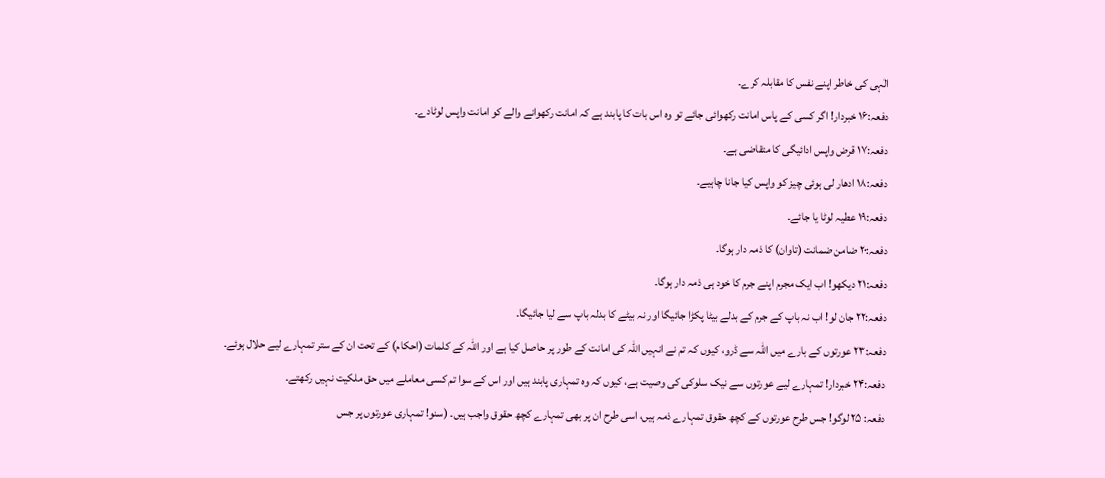الٰہی کی خاطر اپنے نفس کا مقابلہ کرے۔
دفعہ:۱۶ خبردار! اگر کسی کے پاس امانت رکھوائی جائے تو وہ اس بات کا پابند ہے کہ امانت رکھوانے والے کو امانت واپس لوٹادے۔
دفعہ:۱۷ قرض واپس ادائیگی کا متقاضی ہے۔
دفعہ:۱۸ ادھار لی ہوئی چیز کو واپس کیا جانا چاہیے۔
دفعہ:۱۹ عطیہ لوٹا یا جائے۔
دفعہ:۲۰ ضامن ضمانت (تاوان) کا ذمہ دار ہوگا۔
دفعہ:۲۱ دیکھو! اب ایک مجرم اپنے جرم کا خود ہی ذمہ دار ہوگا۔
دفعہ:۲۲ جان لو! اب نہ باپ کے جرم کے بدلے بیٹا پکڑا جائیگا اور نہ بیٹے کا بدلہ باپ سے لیا جائیگا۔
دفعہ:۲۳ عورتوں کے بارے میں اللہ سے ڈرو، کیوں کہ تم نے انہیں اللہ کی امانت کے طور پر حاصل کیا ہے اور اللہ کے کلمات (احکام) کے تحت ان کے ستر تمہارے لیے حلال ہوئے۔
دفعہ:۲۴ خبردار! تمہارے لیے عورتوں سے نیک سلوکی کی وصیت ہے، کیوں کہ وہ تمہاری پابند ہیں اور اس کے سوا تم کسی معاملے میں حق ملکیت نہیں رکھتے۔
دفعہ: ۲۵ لوگو! جس طرح عورتوں کے کچھ حقوق تمہارے ذمہ ہیں، اسی طرح ان پر بھی تمہارے کچھ حقوق واجب ہیں۔ (سنو! تمہاری عورتوں پر جس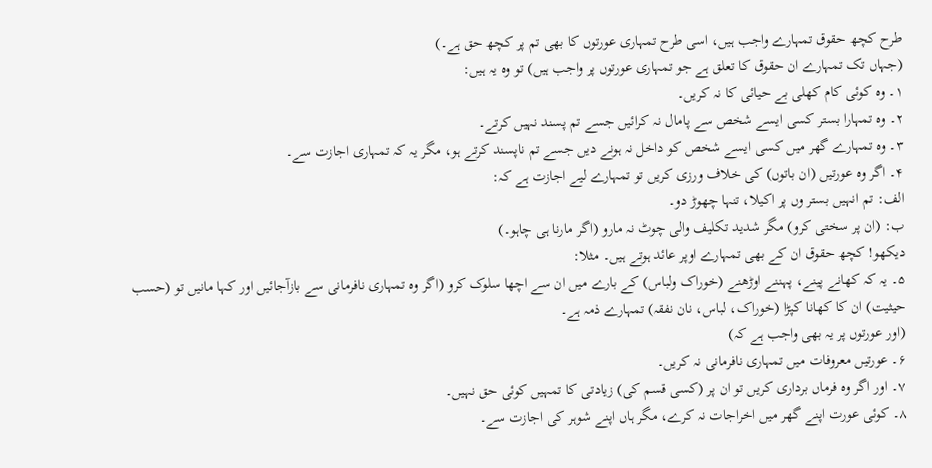طرح کچھ حقوق تمہارے واجب ہیں، اسی طرح تمہاری عورتوں کا بھی تم پر کچھ حق ہے۔)
(جہاں تک تمہارے ان حقوق کا تعلق ہے جو تمہاری عورتوں پر واجب ہیں) تو وہ یہ ہیں:
۱۔ وہ کوئی کام کھلی بے حیائی کا نہ کریں۔
۲۔ وہ تمہارا بستر کسی ایسے شخص سے پامال نہ کرائیں جسے تم پسند نہیں کرتے۔
۳۔ وہ تمہارے گھر میں کسی ایسے شخص کو داخل نہ ہونے دیں جسے تم ناپسند کرتے ہو، مگر یہ کہ تمہاری اجازت سے۔
۴۔ اگر وہ عورتیں (ان باتوں) کی خلاف ورزی کریں تو تمہارے لیے اجازت ہے کہ:
الف: تم انہیں بستر وں پر اکیلا، تنہا چھوڑ دو۔
ب: (ان پر سختی کرو) مگر شدید تکلیف والی چوٹ نہ مارو (اگر مارنا ہی چاہو۔)
دیکھو! کچھ حقوق ان کے بھی تمہارے اوپر عائد ہوتے ہیں۔ مثلا:
۵۔ یہ کہ کھانے پینے، پہننے اوڑھنے (خوراک ولباس) کے بارے میں ان سے اچھا سلوک کرو (اگر وہ تمہاری نافرمانی سے بازآجائیں اور کہا مانیں تو (حسب حیثیت) ان کا کھانا کپڑا (خوراک، لباس، نان نفقہ) تمہارے ذمہ ہے۔
(اور عورتوں پر یہ بھی واجب ہے کہ)
۶۔ عورتیں معروفات میں تمہاری نافرمانی نہ کریں۔
۷۔ اور اگر وہ فرماں برداری کریں تو ان پر (کسی قسم کی) زیادتی کا تمہیں کوئی حق نہیں۔
۸۔ کوئی عورت اپنے گھر میں اخراجات نہ کرے، مگر ہاں اپنے شوہر کی اجازت سے۔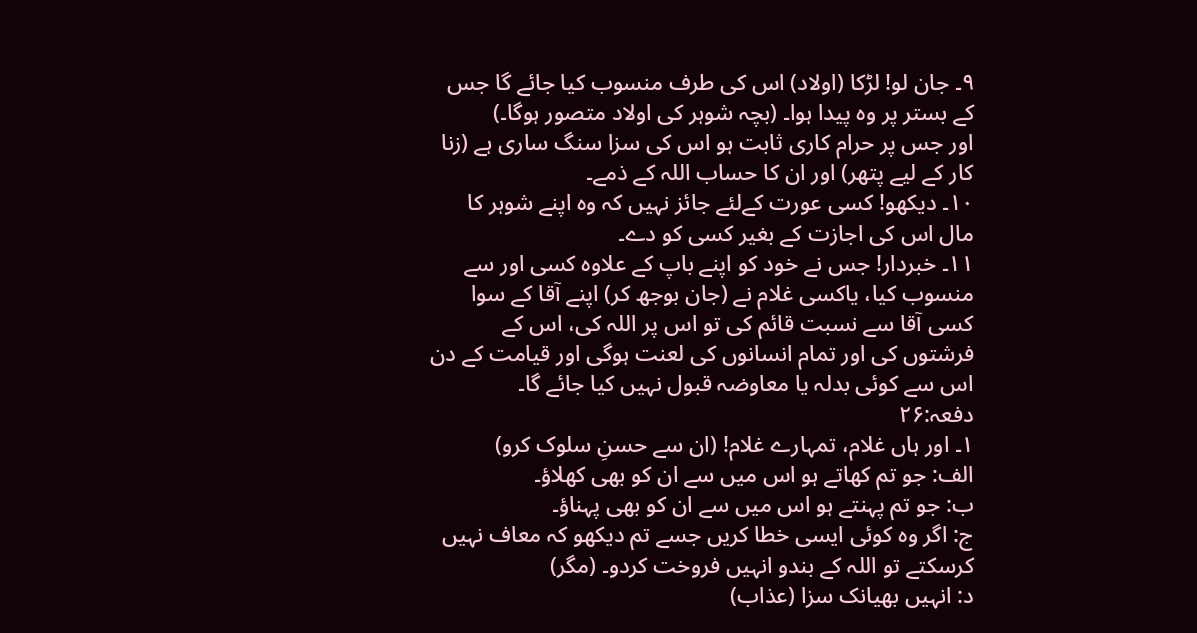۹۔ جان لو! لڑکا (اولاد) اس کی طرف منسوب کیا جائے گا جس کے بستر پر وہ پیدا ہوا۔ (بچہ شوہر کی اولاد متصور ہوگا۔)
اور جس پر حرام کاری ثابت ہو اس کی سزا سنگ ساری ہے (زنا کار کے لیے پتھر) اور ان کا حساب اللہ کے ذمے۔
۱۰۔ دیکھو! کسی عورت کےلئے جائز نہیں کہ وہ اپنے شوہر کا مال اس کی اجازت کے بغیر کسی کو دے۔
۱۱۔ خبردار! جس نے خود کو اپنے باپ کے علاوہ کسی اور سے منسوب کیا، یاکسی غلام نے (جان بوجھ کر) اپنے آقا کے سوا کسی آقا سے نسبت قائم کی تو اس پر اللہ کی، اس کے فرشتوں کی اور تمام انسانوں کی لعنت ہوگی اور قیامت کے دن اس سے کوئی بدلہ یا معاوضہ قبول نہیں کیا جائے گا۔
دفعہ:۲۶
۱۔ اور ہاں غلام، تمہارے غلام! (ان سے حسنِ سلوک کرو)
الف: جو تم کھاتے ہو اس میں سے ان کو بھی کھلاؤ۔
ب: جو تم پہنتے ہو اس میں سے ان کو بھی پہناؤ۔
ج: اگر وہ کوئی ایسی خطا کریں جسے تم دیکھو کہ معاف نہیں کرسکتے تو اللہ کے بندو انہیں فروخت کردو۔ (مگر)
د: انہیں بھیانک سزا (عذاب)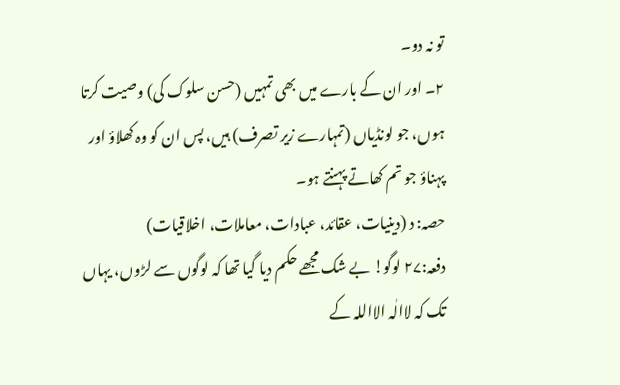تو نہ دو۔
۲۔ اور ان کے بارے میں بھی تمہیں (حسن سلوک کی) وصیت کرتا ہوں، جو لونڈیاں (تمہارے زیر تصرف) ہیں، پس ان کو وہ کھلاؤ اور پہناؤ جو تم کھاتے پہنتے ہو۔
حصہ: د (دینیات، عقائد، عبادات، معاملات، اخلاقیات)
دفعہ:۲۷ لوگو! بے شک مجھے حکم دیا گیا تھا کہ لوگوں سے لڑوں، یہاں تک کہ لاالٰہ الااللہ کے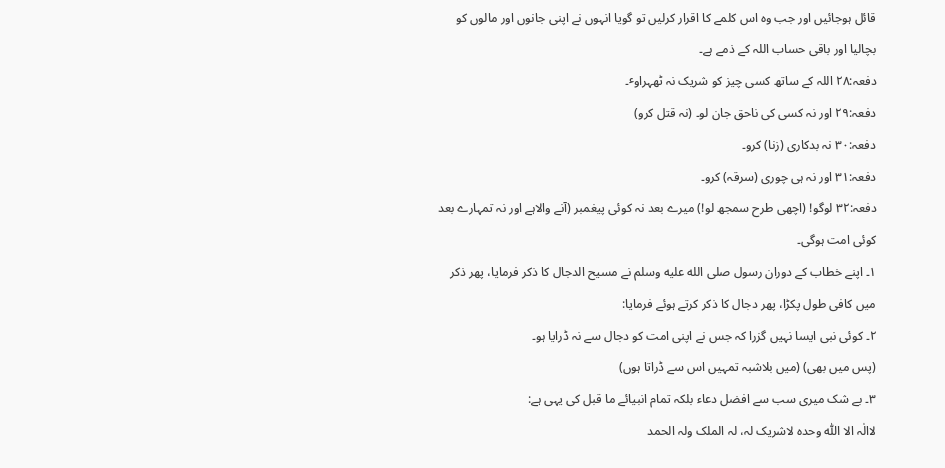قائل ہوجائیں اور جب وہ اس کلمے کا اقرار کرلیں تو گویا انہوں نے اپنی جانوں اور مالوں کو بچالیا اور باقی حساب اللہ کے ذمے ہے۔
دفعہ:۲۸ اللہ کے ساتھ کسی چیز کو شریک نہ ٹھہراوٴ۔
دفعہ:۲۹ اور نہ کسی کی ناحق جان لو۔ (نہ قتل کرو)
دفعہ:۳۰ نہ بدکاری (زنا) کرو۔
دفعہ:۳۱ اور نہ ہی چوری (سرقہ) کرو۔
دفعہ:۳۲ لوگو! (اچھی طرح سمجھ لو!) میرے بعد نہ کوئی پیغمبر (آنے والاہے اور نہ تمہارے بعد کوئی امت ہوگی۔
۱۔ اپنے خطاب کے دوران رسول صلى الله عليه وسلم نے مسیح الدجال کا ذکر فرمایا، پھر ذکر میں کافی طول پکڑا، پھر دجال کا ذکر کرتے ہوئے فرمایا:
۲۔ کوئی نبی ایسا نہیں گزرا کہ جس نے اپنی امت کو دجال سے نہ ڈرایا ہو۔
(پس میں بھی) (میں بلاشبہ تمہیں اس سے ڈراتا ہوں)
۳۔ بے شک میری سب سے افضل دعاء بلکہ تمام انبیائے ما قبل کی یہی ہے:
لاالٰہ الا اللّٰہ وحدہ لاشریک لہ، لہ الملک ولہ الحمد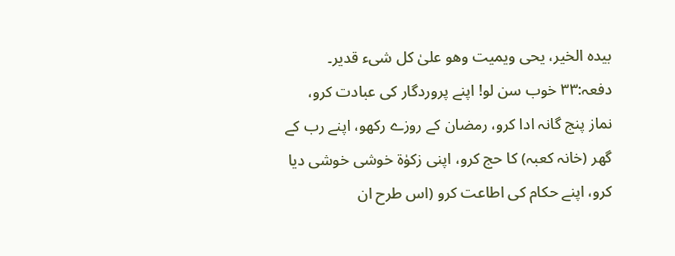بیدہ الخیر، یحی ویمیت وھو علیٰ کل شیء قدیر۔
دفعہ:۳۳ خوب سن لو! اپنے پروردگار کی عبادت کرو، نماز پنج گانہ ادا کرو، رمضان کے روزے رکھو، اپنے رب کے گھر (خانہ کعبہ) کا حج کرو، اپنی زکوٰة خوشی خوشی دیا کرو، اپنے حکام کی اطاعت کرو (اس طرح ان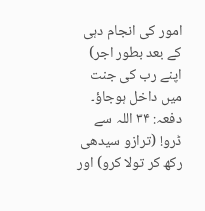امور کی انجام دہی کے بعد بطور اجر) اپنے رب کی جنت میں داخل ہوجاؤ۔
دفعہ: ۳۴ اللہ سے ڈرو! (ترازو سیدھی رکھ کر تولا کرو) اور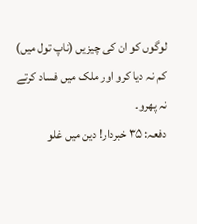لوگوں کو ان کی چیزیں (ناپ تول میں) کم نہ دیا کرو اور ملک میں فساد کرتے نہ پھرو۔
دفعہ: ۳۵ خبردار! دین میں غلو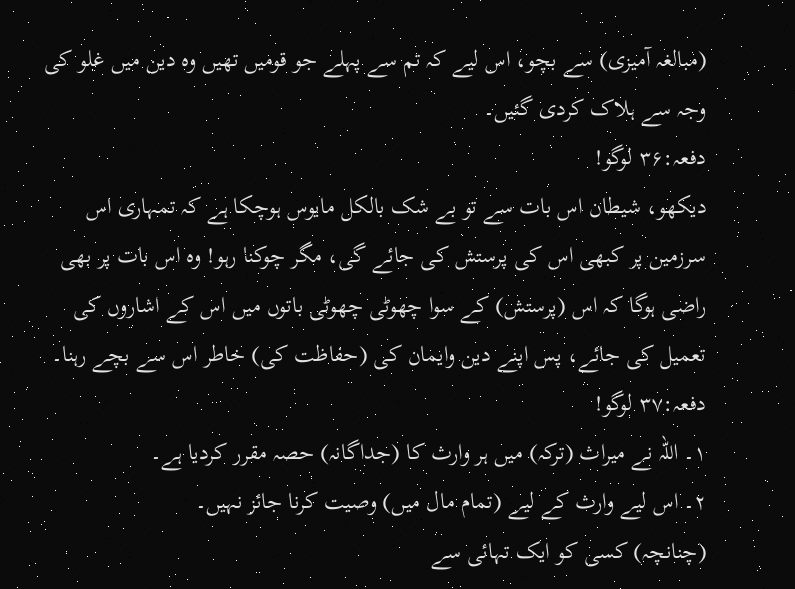(مبالغہ آمیزی) سے بچو، اس لیے کہ تم سے پہلے جو قومیں تھیں وہ دین میں غلو کی وجہ سے ہلاک کردی گئیں۔
دفعہ:۳۶ لوگو!
دیکھو، شیطان اس بات سے تو بے شک بالکل مایوس ہوچکا ہے کہ تمہاری اس سرزمین پر کبھی اس کی پرستش کی جائے گی، مگر چوکنا رہو! وہ اس بات پر بھی راضی ہوگا کہ اس (پرستش) کے سوا چھوٹی چھوٹی باتوں میں اس کے اشاروں کی تعمیل کی جائے، پس اپنے دین وایمان کی (حفاظت کی) خاطر اس سے بچے رہنا۔
دفعہ:۳۷ لوگو!
۱۔ اللہ نے میراث (ترکہ) میں ہر وارث کا (جداگانہ) حصہ مقرر کردیا ہے۔
۲۔ اس لیے وارث کے لیے (تمام مال میں) وصیت کرنا جائز نہیں۔
(چنانچہ) کسی کو ایک تہائی سے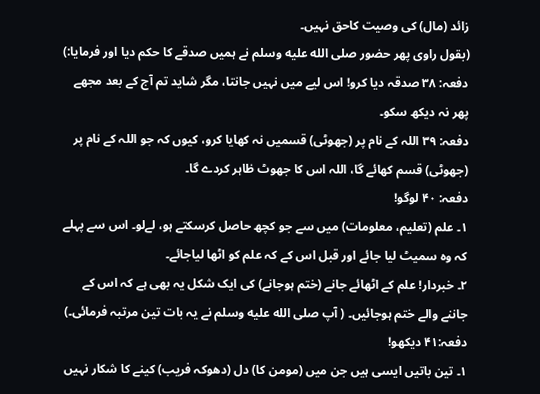زائد (مال) کی وصیت کاحق نہیں۔
(بقول راوی پھر حضور صلى الله عليه وسلم نے ہمیں صدقے کا حکم دیا اور فرمایا:)
دفعہ: ۳۸ صدقہ دیا کرو! اس لیے میں نہیں جانتا، مگر شاید تم آج کے بعد مجھے پھر نہ دیکھ سکو۔
دفعہ: ۳۹ اللہ کے نام پر (جھوٹی) قسمیں نہ کھایا کرو، کیوں کہ جو اللہ کے نام پر (جھوٹی) قسم کھائے گا، اللہ اس کا جھوٹ ظاہر کردے گا۔
دفعہ: ۴۰ لوگو!
۱۔ علم (تعلیم، معلومات) میں سے جو کچھ حاصل کرسکتے ہو، لےلو۔ اس سے پہلے کہ وہ سمیٹ لیا جائے اور قبل اس کے کہ علم کو اٹھا لیاجائے۔
۲۔ خبردار! علم کے اٹھائے جانے (ختم ہوجانے) کی ایک شکل یہ بھی ہے کہ اس کے جاننے والے ختم ہوجائیں۔ ( آپ صلى الله عليه وسلم نے یہ بات تین مرتبہ فرمائی۔)
دفعہ:۴۱ دیکھو!
۱۔ تین باتیں ایسی ہیں جن میں (مومن کا) دل (دھوکہ فریب) کینے کا شکار نہیں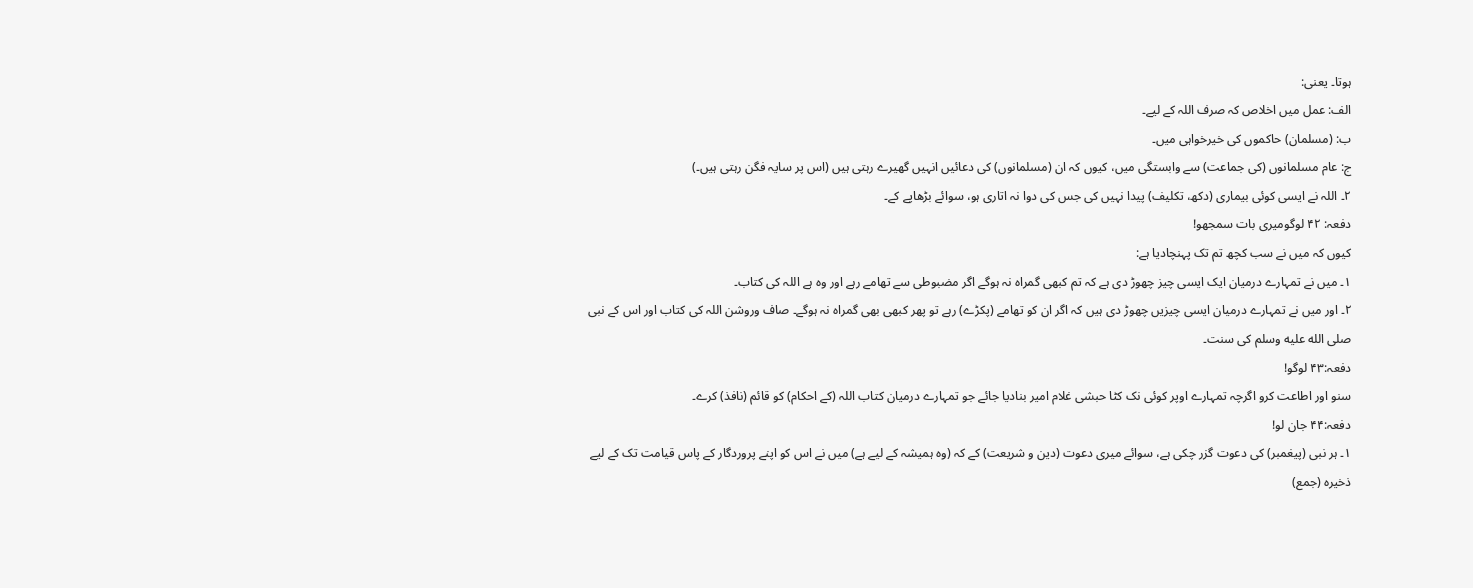ہوتا۔ یعنی:
الف: عمل میں اخلاص کہ صرف اللہ کے لیے۔
ب: (مسلمان) حاکموں کی خیرخواہی میں۔
ج: عام مسلمانوں (کی جماعت) سے وابستگی میں، کیوں کہ ان (مسلمانوں) کی دعائیں انہیں گھیرے رہتی ہیں (اس پر سایہ فگن رہتی ہیں۔)
۲۔ اللہ نے ایسی کوئی بیماری (دکھ، تکلیف) پیدا نہیں کی جس کی دوا نہ اتاری ہو، سوائے بڑھاپے کے۔
دفعہ: ۴۲ لوگومیری بات سمجھو!
کیوں کہ میں نے سب کچھ تم تک پہنچادیا ہے:
۱۔ میں نے تمہارے درمیان ایک ایسی چیز چھوڑ دی ہے کہ تم کبھی گمراہ نہ ہوگے اگر مضبوطی سے تھامے رہے اور وہ ہے اللہ کی کتاب۔
۲۔ اور میں نے تمہارے درمیان ایسی چیزیں چھوڑ دی ہیں کہ اگر ان کو تھامے (پکڑے) رہے تو پھر کبھی بھی گمراہ نہ ہوگے۔ صاف وروشن اللہ کی کتاب اور اس کے نبی صلى الله عليه وسلم کی سنت۔
دفعہ:۴۳ لوگو!
سنو اور اطاعت کرو اگرچہ تمہارے اوپر کوئی نک کٹا حبشی غلام امیر بنادیا جائے جو تمہارے درمیان کتاب اللہ (کے احکام) کو قائم (نافذ) کرے۔
دفعہ:۴۴ جان لو!
۱۔ ہر نبی (پیغمبر) کی دعوت گزر چکی ہے، سوائے میری دعوت (دین و شریعت) کے کہ (وہ ہمیشہ کے لیے ہے) میں نے اس کو اپنے پروردگار کے پاس قیامت تک کے لیے ذخیرہ (جمع)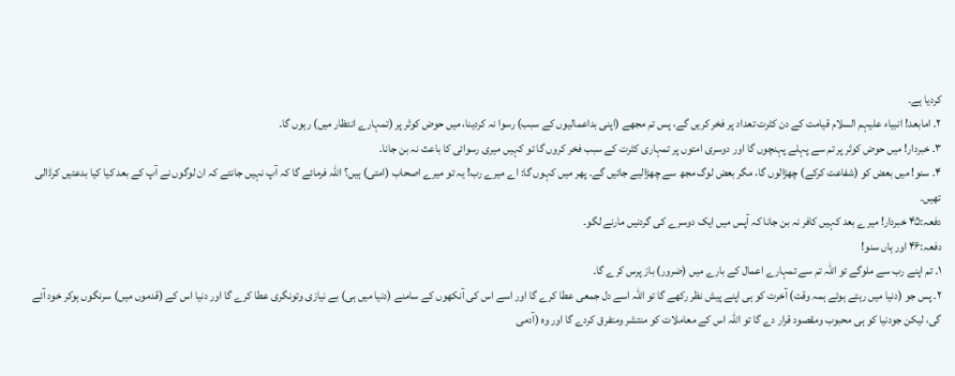کردیا ہے۔
۲۔ امابعد! انبیاء علیہم السلام قیامت کے دن کثرت تعداد پر فخر کریں گے، پس تم مجھے (اپنی بداعمالیوں کے سبب) رسوا نہ کردینا، میں حوض کوثر پر (تمہارے انتظار میں) رہوں گا۔
۳۔ خبردار! میں حوض کوثر پر تم سے پہلے پہنچوں گا اور دوسری امتوں پر تمہاری کثرت کے سبب فخر کروں گا تو کہیں میری رسوائی کا باعث نہ بن جانا۔
۴۔ سنو! میں بعض کو (شفاعت کرکے) چھڑالوں گا، مگر بعض لوگ مجھ سے چھڑالیے جائیں گے۔ پھر میں کہوں گا: اے میرے رب! یہ تو میرے اصحاب (امتی) ہیں؟ اللہ فرمائے گا کہ آپ نہیں جانتے کہ ان لوگوں نے آپ کے بعد کیا کیا بدعتیں کرڈالی تھیں۔
دفعہ:۴۵ خبردار! میرے بعد کہیں کافر نہ بن جانا کہ آپس میں ایک دوسرے کی گردنیں مارنے لگو۔
دفعہ:۴۶ اور ہاں سنو!
۱۔ تم اپنے رب سے ملوگے تو اللہ تم سے تمہارے اعمال کے بارے میں (ضرور) باز پرس کرے گا۔
۲۔ پس جو (دنیا میں رہتے ہوئے ہمہ وقت) آخرت کو ہی اپنے پیش نظر رکھے گا تو اللہ اسے دل جمعی عطا کرے گا اور اسے اس کی آنکھوں کے سامنے (دنیا میں ہی) بے نیازی وتونگری عطا کرے گا اور دنیا اس کے (قدموں میں) سرنگوں ہوکر خود آئے گی، لیکن جودنیا کو ہی محبوب ومقصود قرار دے گا تو اللہ اس کے معاملات کو منتشر ومتفرق کردے گا اور وہ (آدمی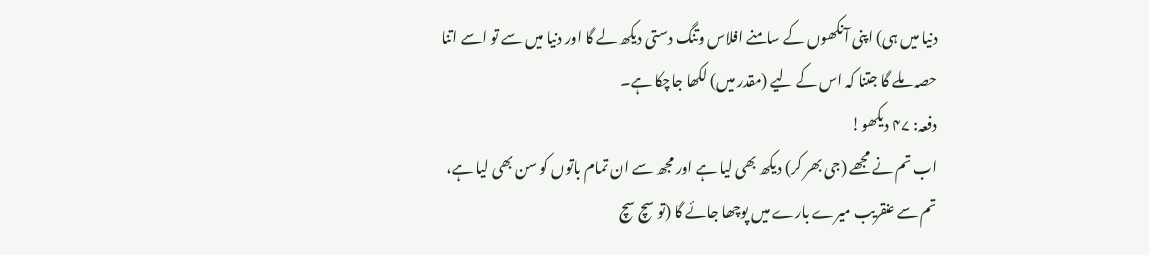دنیا میں ہی) اپنی آنکھوں کے سامنے افلاس وتنگ دستی دیکھ لے گا اور دنیا میں سے تو اسے اتنا حصہ ملے گا جتنا کہ اس کے لیے (مقدر میں) لکھا جاچکا ہے۔
دفعہ: ۴۷ دیکھو!
اب تم نے مجھے (جی بھر کر) دیکھ بھی لیا ہے اور مجھ سے ان تمام باتوں کو سن بھی لیا ہے، تم سے عنقریب میرے بارے میں پوچھا جائے گا (تو سچ سچ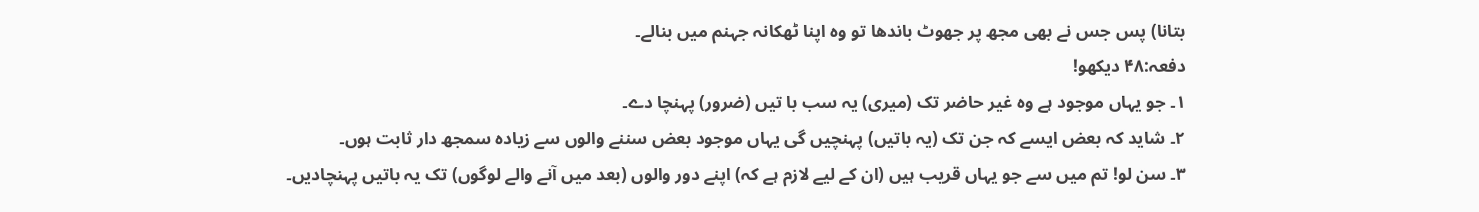بتانا) پس جس نے بھی مجھ پر جھوٹ باندھا تو وہ اپنا ٹھکانہ جہنم میں بنالے۔
دفعہ:۴۸ دیکھو!
۱۔ جو یہاں موجود ہے وہ غیر حاضر تک (میری) یہ سب با تیں (ضرور) پہنچا دے۔
۲۔ شاید کہ بعض ایسے کہ جن تک (یہ باتیں) پہنچیں گی یہاں موجود بعض سننے والوں سے زیادہ سمجھ دار ثابت ہوں۔
۳۔ سن لو! تم میں سے جو یہاں قریب ہیں (ان کے لیے لازم ہے کہ) اپنے دور والوں (بعد میں آنے والے لوگوں) تک یہ باتیں پہنچادیں۔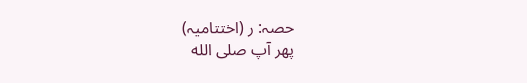حصہ: ر (اختتامیہ)
پھر آپ صلى الله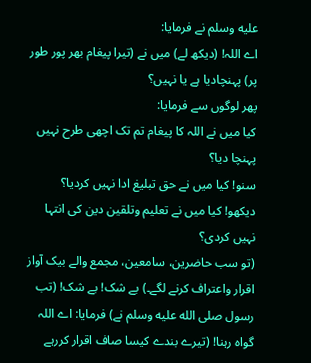عليه وسلم نے فرمایا:
اے اللہ! (دیکھ لے) میں نے (تیرا پیغام بھر پور طور پر) پہنچادیا ہے یا نہیں؟
پھر لوگوں سے فرمایا:
کیا میں نے اللہ کا پیغام تم تک اچھی طرح نہیں پہنچا دیا؟
سنو! کیا میں نے حق تبلیغ ادا نہیں کردیا؟
دیکھو! کیا میں نے تعلیم وتلقین دین کی انتہا نہیں کردی؟
(تو سب حاضرین، سامعین، مجمع والے بیک آواز اقرار واعتراف کرنے لگے۔) بے شک! بے شک! (تب رسول صلى الله عليه وسلم نے) فرمایا: اے اللہ گواہ رہنا! (تیرے بندے کیسا صاف اقرار کررہے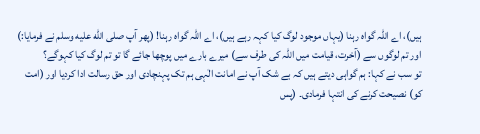ہیں)، اے اللہ گواہ رہنا (یہاں موجود لوگ کیا کہہ رہے ہیں)، اے اللہ گواہ رہنا! (پھر آپ صلى الله عليه وسلم نے فرمایا:) اور تم لوگوں سے (آخرت، قیامت میں اللہ کی طرف سے) میرے بارے میں پوچھا جائے گا تو تم لوگ کیا کہوگے؟
تو سب نے کہا: ہم گواہی دیتے ہیں کہ بے شک آپ نے امانت الٰہی ہم تک پہنچادی اور حق رسالت ادا کردیا اور (امت کو) نصیحت کرنے کی انتہا فرمادی۔ (پس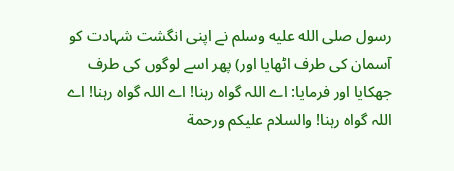رسول صلى الله عليه وسلم نے اپنی انگشت شہادت کو آسمان کی طرف اٹھایا اور) پھر اسے لوگوں کی طرف جھکایا اور فرمایا: اے اللہ گواہ رہنا! اے اللہ گواہ رہنا! اے اللہ گواہ رہنا! والسلام علیکم ورحمة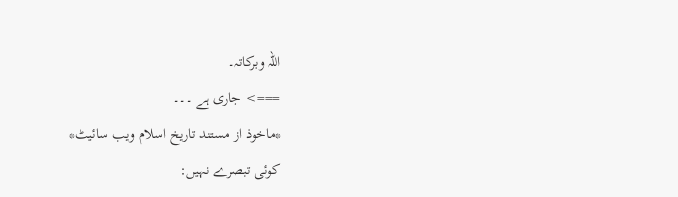اللہ وبرکاتہ۔
===> جاری ہے ۔۔۔
*ماخوذ از مستند تاریخ اسلام ویب سائیٹ*
کوئی تبصرے نہیں: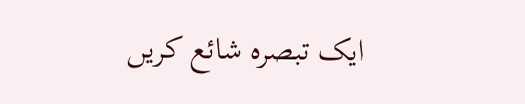ایک تبصرہ شائع کریں